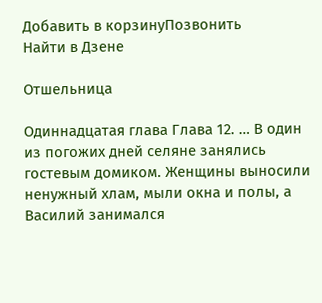Добавить в корзинуПозвонить
Найти в Дзене

Отшельница

Одиннадцатая глава Глава 12. … В один из погожих дней селяне занялись гостевым домиком. Женщины выносили ненужный хлам, мыли окна и полы, а Василий занимался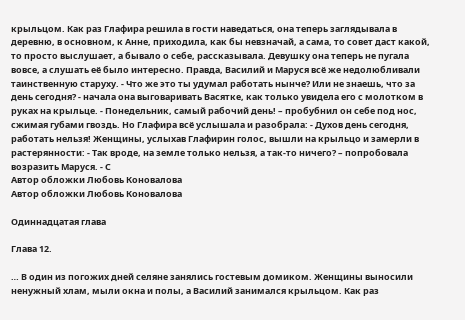крыльцом. Как раз Глафира решила в гости наведаться, она теперь заглядывала в деревню, в основном, к Анне, приходила, как бы невзначай, а сама, то совет даст какой, то просто выслушает, а бывало о себе, рассказывала. Девушку она теперь не пугала вовсе, а слушать её было интересно. Правда, Василий и Маруся всё же недолюбливали таинственную старуху. - Что же это ты удумал работать нынче? Или не знаешь, что за день сегодня? - начала она выговаривать Васятке, как только увидела его с молотком в руках на крыльце. - Понедельник, самый рабочий день! – пробубнил он себе под нос, сжимая губами гвоздь. Но Глафира всё услышала и разобрала: - Духов день сегодня, работать нельзя! Женщины, услыхав Глафирин голос, вышли на крыльцо и замерли в растерянности: - Так вроде, на земле только нельзя, а так-то ничего? – попробовала возразить Маруся. - С
Автор обложки Любовь Коновалова
Автор обложки Любовь Коновалова

Одиннадцатая глава

Глава 12.

… В один из погожих дней селяне занялись гостевым домиком. Женщины выносили ненужный хлам, мыли окна и полы, а Василий занимался крыльцом. Как раз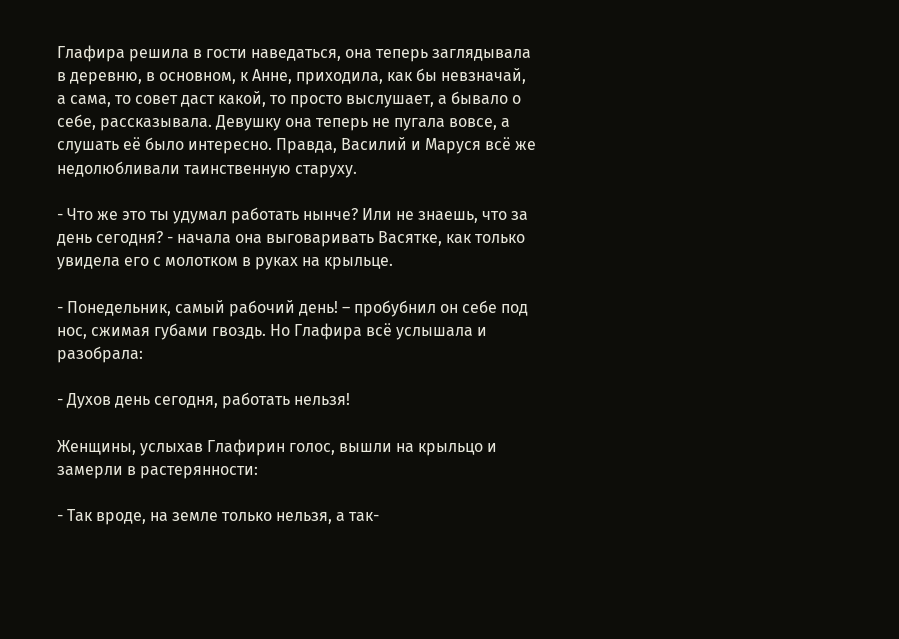Глафира решила в гости наведаться, она теперь заглядывала в деревню, в основном, к Анне, приходила, как бы невзначай, а сама, то совет даст какой, то просто выслушает, а бывало о себе, рассказывала. Девушку она теперь не пугала вовсе, а слушать её было интересно. Правда, Василий и Маруся всё же недолюбливали таинственную старуху.

- Что же это ты удумал работать нынче? Или не знаешь, что за день сегодня? - начала она выговаривать Васятке, как только увидела его с молотком в руках на крыльце.

- Понедельник, самый рабочий день! – пробубнил он себе под нос, сжимая губами гвоздь. Но Глафира всё услышала и разобрала:

- Духов день сегодня, работать нельзя!

Женщины, услыхав Глафирин голос, вышли на крыльцо и замерли в растерянности:

- Так вроде, на земле только нельзя, а так-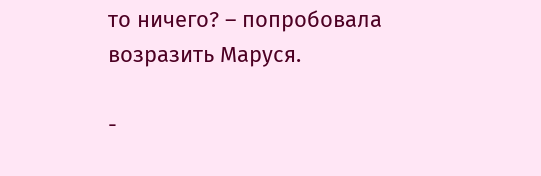то ничего? – попробовала возразить Маруся.

-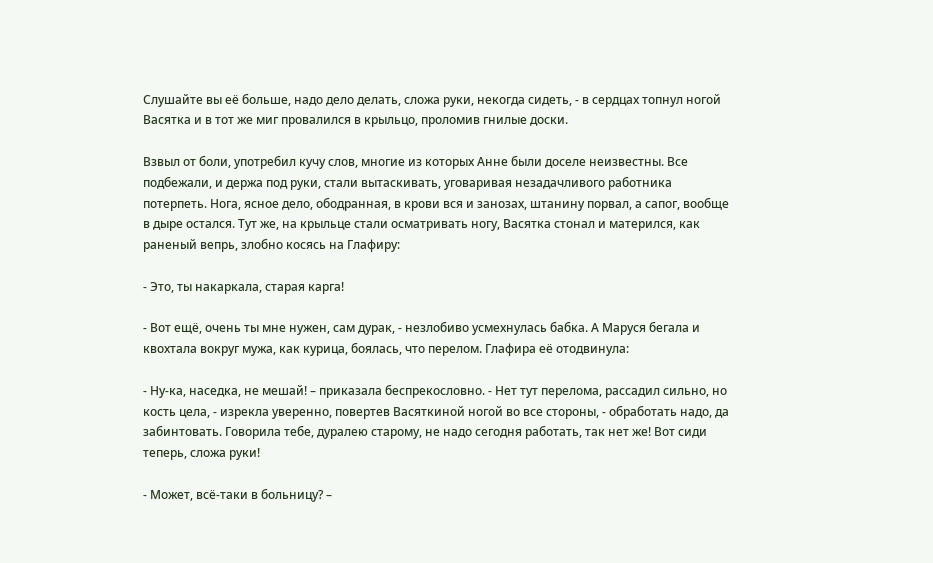Слушайте вы её больше, надо дело делать, сложа руки, некогда сидеть, - в сердцах топнул ногой Васятка и в тот же миг провалился в крыльцо, проломив гнилые доски.

Взвыл от боли, употребил кучу слов, многие из которых Анне были доселе неизвестны. Все подбежали, и держа под руки, стали вытаскивать, уговаривая незадачливого работника потерпеть. Нога, ясное дело, ободранная, в крови вся и занозах, штанину порвал, а сапог, вообще в дыре остался. Тут же, на крыльце стали осматривать ногу, Васятка стонал и матерился, как раненый вепрь, злобно косясь на Глафиру:

- Это, ты накаркала, старая карга!

- Вот ещё, очень ты мне нужен, сам дурак, - незлобиво усмехнулась бабка. А Маруся бегала и квохтала вокруг мужа, как курица, боялась, что перелом. Глафира её отодвинула:

- Ну-ка, наседка, не мешай! – приказала беспрекословно. - Нет тут перелома, рассадил сильно, но кость цела, - изрекла уверенно, повертев Васяткиной ногой во все стороны, - обработать надо, да забинтовать. Говорила тебе, дуралею старому, не надо сегодня работать, так нет же! Вот сиди теперь, сложа руки!

- Может, всё-таки в больницу? –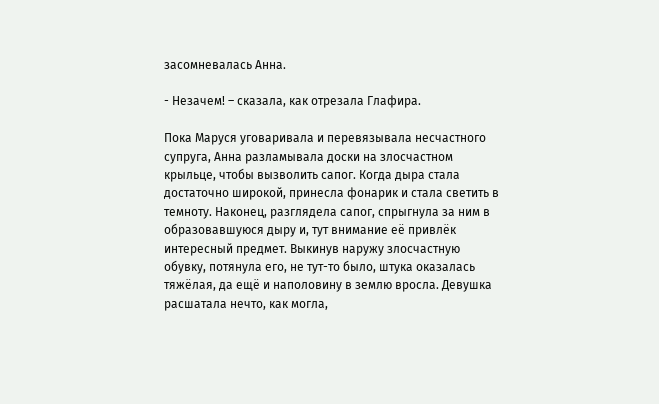засомневалась Анна.

- Незачем! – сказала, как отрезала Глафира.

Пока Маруся уговаривала и перевязывала несчастного супруга, Анна разламывала доски на злосчастном крыльце, чтобы вызволить сапог. Когда дыра стала достаточно широкой, принесла фонарик и стала светить в темноту. Наконец, разглядела сапог, спрыгнула за ним в образовавшуюся дыру и, тут внимание её привлёк интересный предмет. Выкинув наружу злосчастную обувку, потянула его, не тут-то было, штука оказалась тяжёлая, да ещё и наполовину в землю вросла. Девушка расшатала нечто, как могла,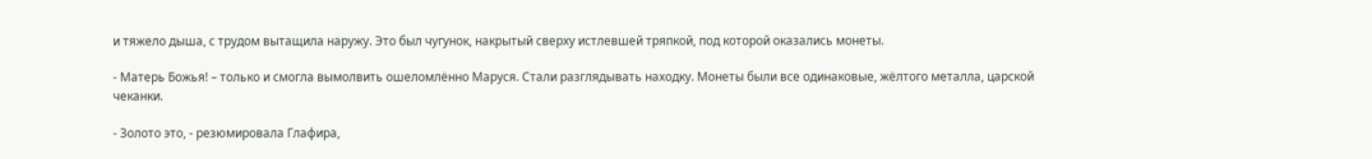и тяжело дыша, с трудом вытащила наружу. Это был чугунок, накрытый сверху истлевшей тряпкой, под которой оказались монеты.

- Матерь Божья! – только и смогла вымолвить ошеломлённо Маруся. Стали разглядывать находку. Монеты были все одинаковые, жёлтого металла, царской чеканки.

- Золото это, - резюмировала Глафира,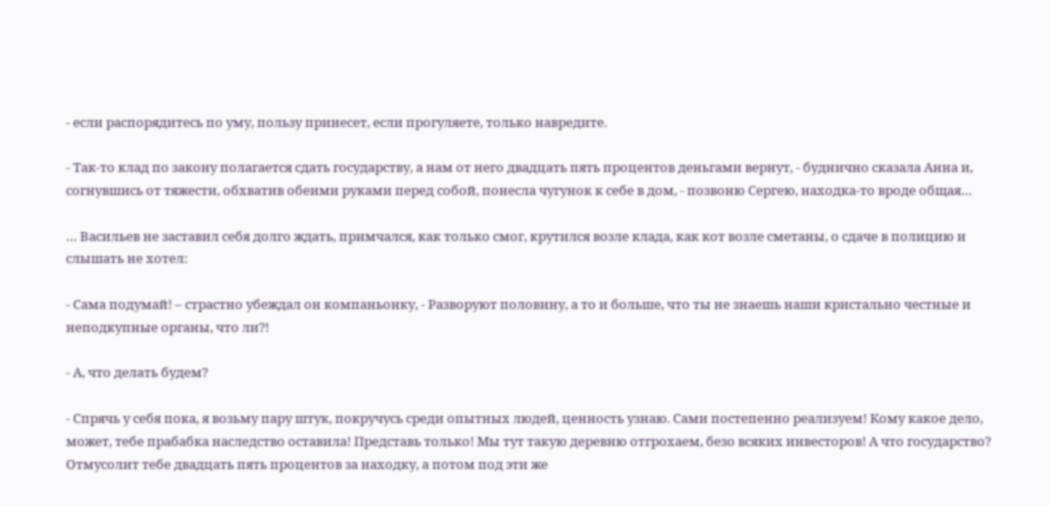- если распорядитесь по уму, пользу принесет, если прогуляете, только навредите.

- Так-то клад по закону полагается сдать государству, а нам от него двадцать пять процентов деньгами вернут, - буднично сказала Анна и, согнувшись от тяжести, обхватив обеими руками перед собой, понесла чугунок к себе в дом, - позвоню Сергею, находка-то вроде общая…

… Васильев не заставил себя долго ждать, примчался, как только смог, крутился возле клада, как кот возле сметаны, о сдаче в полицию и слышать не хотел:

- Сама подумай! – страстно убеждал он компаньонку, - Разворуют половину, а то и больше, что ты не знаешь наши кристально честные и неподкупные органы, что ли?!

- А, что делать будем?

- Спрячь у себя пока, я возьму пару штук, покручусь среди опытных людей, ценность узнаю. Сами постепенно реализуем! Кому какое дело, может, тебе прабабка наследство оставила! Представь только! Мы тут такую деревню отгрохаем, безо всяких инвесторов! А что государство? Отмусолит тебе двадцать пять процентов за находку, а потом под эти же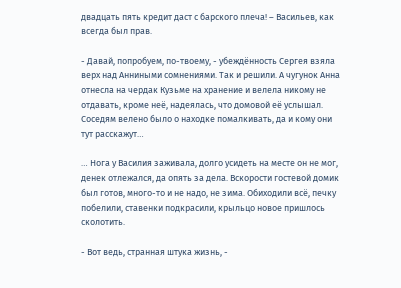двадцать пять кредит даст с барского плеча! – Васильев, как всегда был прав.

- Давай, попробуем, по-твоему, - убеждённость Сергея взяла верх над Анниными сомнениями. Так и решили. А чугунок Анна отнесла на чердак Кузьме на хранение и велела никому не отдавать, кроме неё, надеялась, что домовой её услышал. Соседям велено было о находке помалкивать, да и кому они тут расскажут…

… Нога у Василия заживала, долго усидеть на месте он не мог, денек отлежался, да опять за дела. Вскорости гостевой домик был готов, много-то и не надо, не зима. Обиходили всё, печку побелили, ставенки подкрасили, крыльцо новое пришлось сколотить.

- Вот ведь, странная штука жизнь, -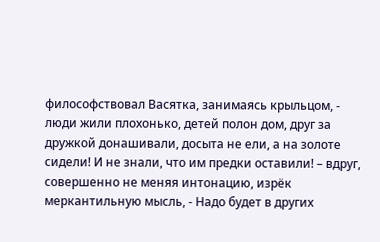философствовал Васятка, занимаясь крыльцом, - люди жили плохонько, детей полон дом, друг за дружкой донашивали, досыта не ели, а на золоте сидели! И не знали, что им предки оставили! – вдруг, совершенно не меняя интонацию, изрёк меркантильную мысль, - Надо будет в других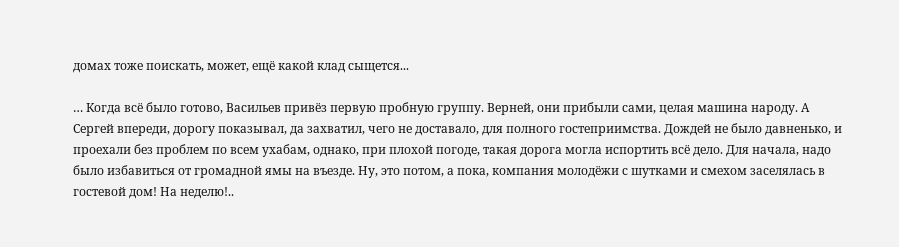домах тоже поискать, может, ещё какой клад сыщется...

… Когда всё было готово, Васильев привёз первую пробную группу. Верней, они прибыли сами, целая машина народу. А Сергей впереди, дорогу показывал, да захватил, чего не доставало, для полного гостеприимства. Дождей не было давненько, и проехали без проблем по всем ухабам, однако, при плохой погоде, такая дорога могла испортить всё дело. Для начала, надо было избавиться от громадной ямы на въезде. Ну, это потом, а пока, компания молодёжи с шутками и смехом заселялась в гостевой дом! На неделю!..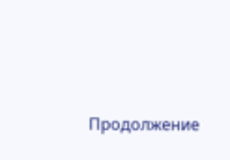Продолжение